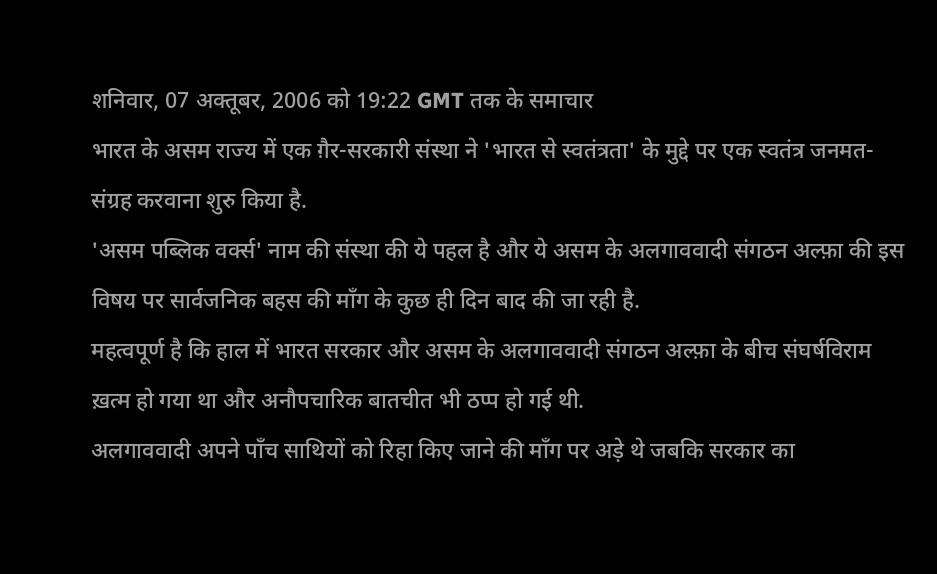शनिवार, 07 अक्तूबर, 2006 को 19:22 GMT तक के समाचार
भारत के असम राज्य में एक ग़ैर-सरकारी संस्था ने 'भारत से स्वतंत्रता' के मुद्दे पर एक स्वतंत्र जनमत-संग्रह करवाना शुरु किया है.
'असम पब्लिक वर्क्स' नाम की संस्था की ये पहल है और ये असम के अलगाववादी संगठन अल्फ़ा की इस विषय पर सार्वजनिक बहस की माँग के कुछ ही दिन बाद की जा रही है.
महत्वपूर्ण है कि हाल में भारत सरकार और असम के अलगाववादी संगठन अल्फ़ा के बीच संघर्षविराम ख़त्म हो गया था और अनौपचारिक बातचीत भी ठप्प हो गई थी.
अलगाववादी अपने पाँच साथियों को रिहा किए जाने की माँग पर अड़े थे जबकि सरकार का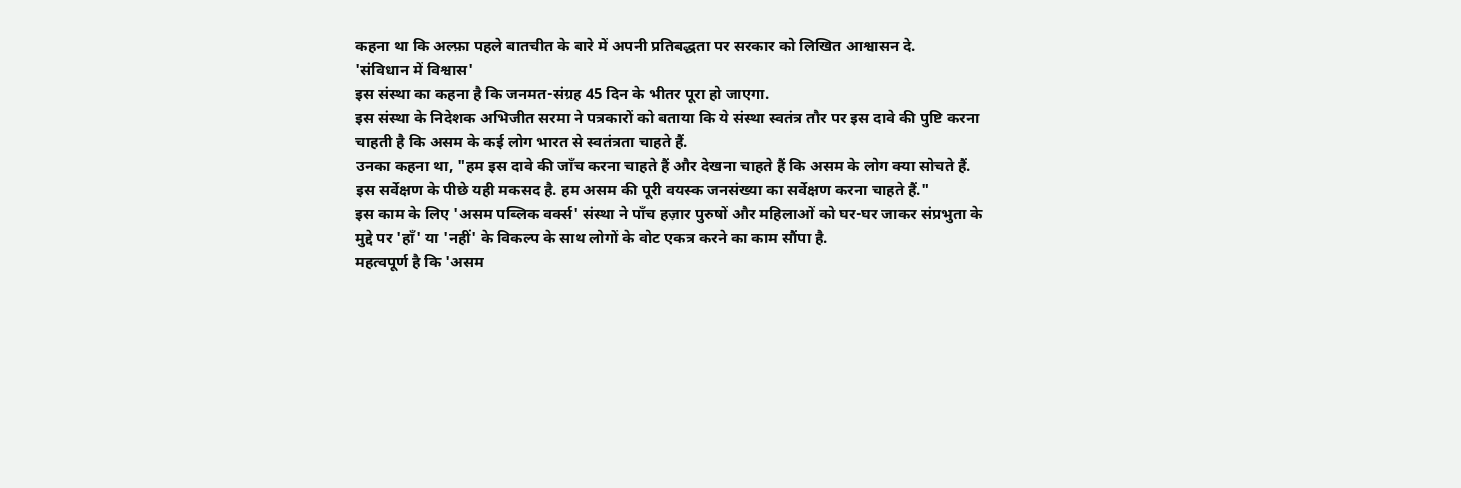कहना था कि अल्फ़ा पहले बातचीत के बारे में अपनी प्रतिबद्धता पर सरकार को लिखित आश्वासन दे.
'संविधान में विश्वास'
इस संस्था का कहना है कि जनमत-संग्रह 45 दिन के भीतर पूरा हो जाएगा.
इस संस्था के निदेशक अभिजीत सरमा ने पत्रकारों को बताया कि ये संस्था स्वतंत्र तौर पर इस दावे की पुष्टि करना चाहती है कि असम के कई लोग भारत से स्वतंत्रता चाहते हैं.
उनका कहना था, "हम इस दावे की जाँच करना चाहते हैं और देखना चाहते हैं कि असम के लोग क्या सोचते हैं. इस सर्वेक्षण के पीछे यही मकसद है. हम असम की पूरी वयस्क जनसंख्या का सर्वेक्षण करना चाहते हैं."
इस काम के लिए 'असम पब्लिक वर्क्स' संस्था ने पाँच हज़ार पुरुषों और महिलाओं को घर-घर जाकर संप्रभुता के मुद्दे पर 'हाँ' या 'नहीं' के विकल्प के साथ लोगों के वोट एकत्र करने का काम सौंपा है.
महत्वपूर्ण है कि 'असम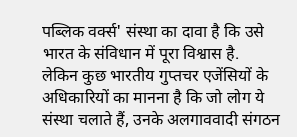पब्लिक वर्क्स' संस्था का दावा है कि उसे भारत के संविधान में पूरा विश्वास है.
लेकिन कुछ भारतीय गुप्तचर एजेंसियों के अधिकारियों का मानना है कि जो लोग ये संस्था चलाते हैं, उनके अलगाववादी संगठन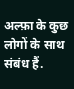अल्फ़ा के कुछ लोगों के साथ संबंध हैं.